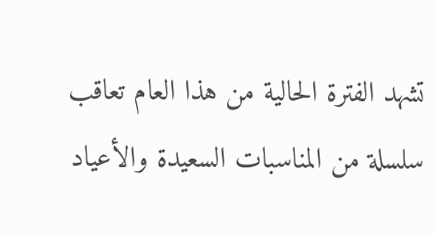تشهد الفترة الحالية من هذا العام تعاقب سلسلة من المناسبات السعيدة والأعياد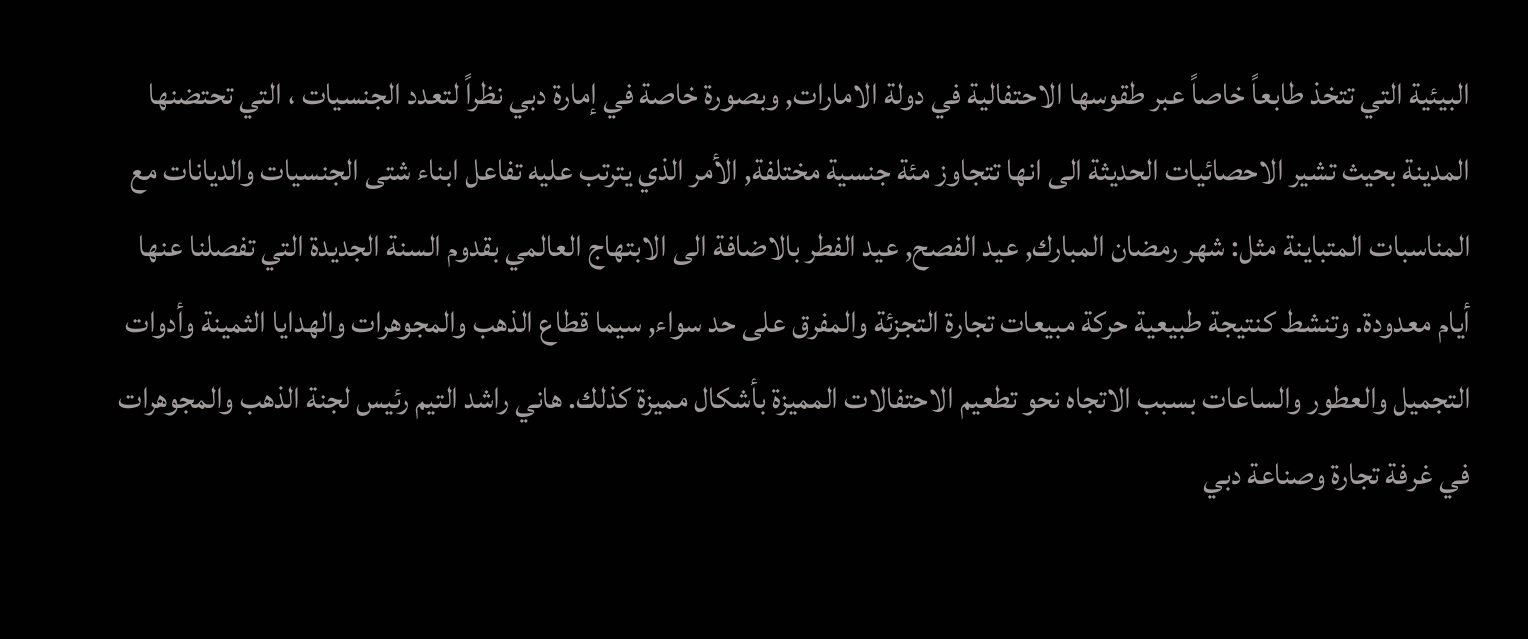البيئية التي تتخذ طابعاً خاصاً عبر طقوسها الاحتفالية في دولة الامارات, وبصورة خاصة في إمارة دبي نظراً لتعدد الجنسيات ، التي تحتضنها المدينة بحيث تشير الاحصائيات الحديثة الى انها تتجاوز مئة جنسية مختلفة, الأمر الذي يترتب عليه تفاعل ابناء شتى الجنسيات والديانات مع المناسبات المتباينة مثل: شهر رمضان المبارك, عيد الفصح, عيد الفطر بالاضافة الى الابتهاج العالمي بقدوم السنة الجديدة التي تفصلنا عنها أيام معدودة. وتنشط كنتيجة طبيعية حركة مبيعات تجارة التجزئة والمفرق على حد سواء, سيما قطاع الذهب والمجوهرات والهدايا الثمينة وأدوات التجميل والعطور والساعات بسبب الاتجاه نحو تطعيم الاحتفالات المميزة بأشكال مميزة كذلك. هاني راشد التيم رئيس لجنة الذهب والمجوهرات في غرفة تجارة وصناعة دبي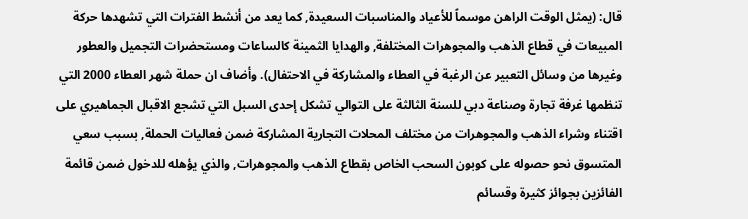قال: (يمثل الوقت الراهن موسماً للأعياد والمناسبات السعيدة, كما يعد من أنشط الفترات التي تشهدها حركة المبيعات في قطاع الذهب والمجوهرات المختلفة, والهدايا الثمينة كالساعات ومستحضرات التجميل والعطور وغيرها من وسائل التعبير عن الرغبة في العطاء والمشاركة في الاحتفال). وأضاف ان حملة شهر العطاء 2000 التي تنظمها غرفة تجارة وصناعة دبي للسنة الثالثة على التوالي تشكل إحدى السبل التي تشجع الاقبال الجماهيري على اقتناء وشراء الذهب والمجوهرات من مختلف المحلات التجارية المشاركة ضمن فعاليات الحملة, بسبب سعي المتسوق نحو حصوله على كوبون السحب الخاص بقطاع الذهب والمجوهرات, والذي يؤهله للدخول ضمن قائمة الفائزين بجوائز كثيرة وقسائم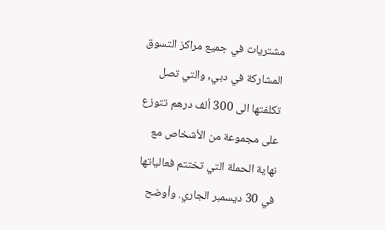مشتريات في جميع مراكز التسوق المشاركة في دبي, والتي تصل تكلفتها الى 300 ألف درهم تتوزع على مجموعة من الأشخاص مع نهاية الحملة التي تختتم فعالياتها في 30 ديسمبر الجاري. وأوضح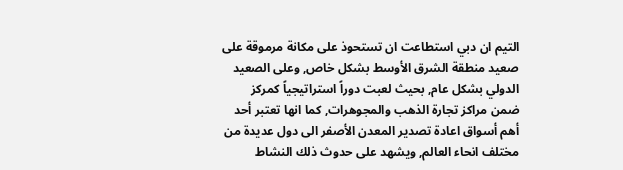التيم ان دبي استطاعت ان تستحوذ على مكانة مرموقة على صعيد منطقة الشرق الأوسط بشكل خاص, وعلى الصعيد الدولي بشكل عام, بحيث لعبت دوراً استراتيجياً كمركز ضمن مراكز تجارة الذهب والمجوهرات, كما انها تعتبر أحد أهم أسواق اعادة تصدير المعدن الأصفر الى دول عديدة من مختلف انحاء العالم, ويشهد على حدوث ذلك النشاط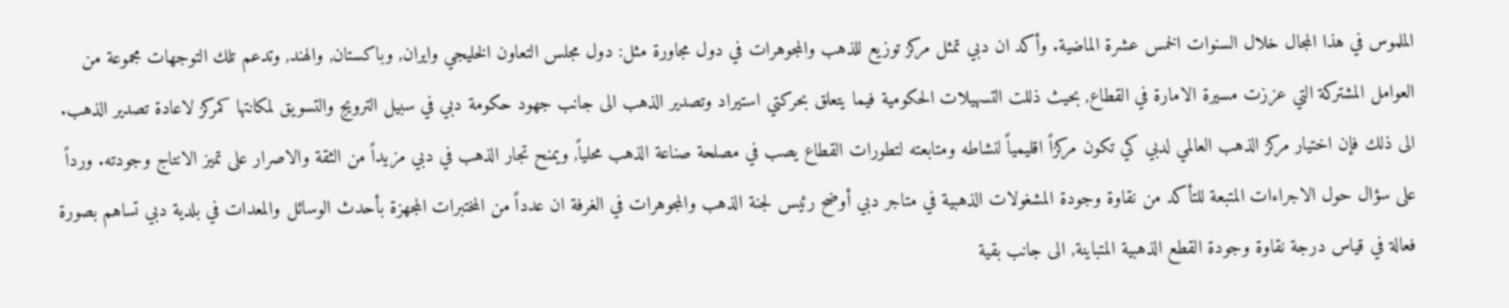الملموس في هذا المجال خلال السنوات الخمس عشرة الماضية. وأكد ان دبي تمثل مركز توزيع للذهب والمجوهرات في دول مجاورة مثل: دول مجلس التعاون الخليجي وايران, وباكستان, والهند, وتدعم تلك التوجهات مجموعة من العوامل المشتركة التي عززت مسيرة الامارة في القطاع, بحيث ذللت التسهيلات الحكومية فيما يتعلق بحركتي استيراد وتصدير الذهب الى جانب جهود حكومة دبي في سبيل الترويج والتسويق لمكانتها كمركز لاعادة تصدير الذهب. الى ذلك فإن اختيار مركز الذهب العالمي لدبي كي تكون مركزاً اقليمياً لنشاطه ومتابعته لتطورات القطاع يصب في مصلحة صناعة الذهب محلياً, ويمنح تجار الذهب في دبي مزيداً من الثقة والاصرار على تميز الانتاج وجودته. ورداً على سؤال حول الاجراءات المتبعة للتأكد من نقاوة وجودة المشغولات الذهبية في متاجر دبي أوضح رئيس لجنة الذهب والمجوهرات في الغرفة ان عدداً من المختبرات المجهزة بأحدث الوسائل والمعدات في بلدية دبي تساهم بصورة فعالة في قياس درجة نقاوة وجودة القطع الذهبية المتباينة, الى جانب بقية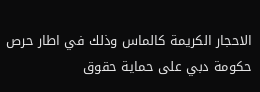الاحجار الكريمة كالماس وذلك في اطار حرص حكومة دبي على حماية حقوق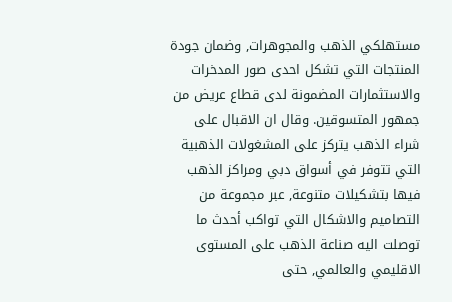مستهلكي الذهب والمجوهرات, وضمان جودة المنتجات التي تشكل احدى صور المدخرات والاستثمارات المضمونة لدى قطاع عريض من جمهور المتسوقين. وقال ان الاقبال على شراء الذهب يتركز على المشغولات الذهبية التي تتوفر في أسواق دبي ومراكز الذهب فيها بتشكيلات متنوعة, عبر مجموعة من التصاميم والاشكال التي تواكب أحدث ما توصلت اليه صناعة الذهب على المستوى الاقليمي والعالمي, حتى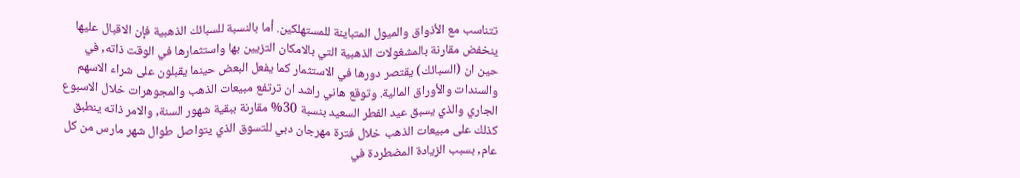تتناسب مع الأذواق والميول المتباينة للمستهلكين. أما بالنسبة للسبائك الذهبية فإن الاقبال عليها ينخفض مقارنة بالمشغولات الذهبية التي بالامكان التزيين بها واستثمارها في الوقت ذاته, في حين ان (السبائك) يقتصر دورها في الاستثمار كما يفعل البعض حينما يقبلون على شراء الاسهم والسندات والأوراق المالية. وتوقع هاني راشد ان ترتفع مبيعات الذهب والمجوهرات خلال الاسبوع الجاري والذي يسبق عيد الفطر السعيد بنسبة 30% مقارنة ببقية شهور السنة, والامر ذاته ينطبق كذلك على مبيعات الذهب خلال فترة مهرجان دبي للتسوق الذي يتواصل طوال شهر مارس من كل عام, بسبب الزيادة المضطردة في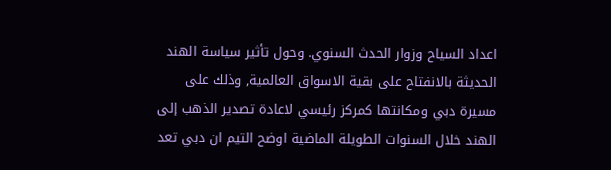اعداد السياح وزوار الحدث السنوي. وحول تأثير سياسة الهند الحديثة بالانفتاح على بقية الاسواق العالمية, وذلك على مسيرة دبي ومكانتها كمركز رئيسي لاعادة تصدير الذهب إلى الهند خلال السنوات الطويلة الماضية اوضح التيم ان دبي تعد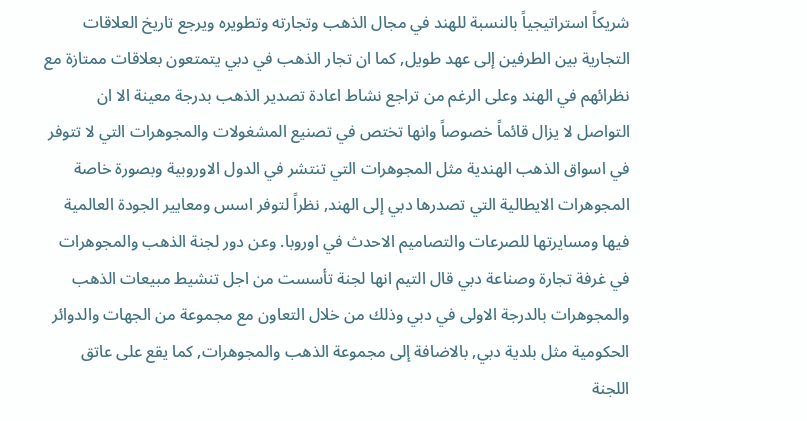شريكاً استراتيجياً بالنسبة للهند في مجال الذهب وتجارته وتطويره ويرجع تاريخ العلاقات التجارية بين الطرفين إلى عهد طويل, كما ان تجار الذهب في دبي يتمتعون بعلاقات ممتازة مع نظرائهم في الهند وعلى الرغم من تراجع نشاط اعادة تصدير الذهب بدرجة معينة الا ان التواصل لا يزال قائماً خصوصاً وانها تختص في تصنيع المشغولات والمجوهرات التي لا تتوفر في اسواق الذهب الهندية مثل المجوهرات التي تنتشر في الدول الاوروبية وبصورة خاصة المجوهرات الايطالية التي تصدرها دبي إلى الهند, نظراً لتوفر اسس ومعايير الجودة العالمية فيها ومسايرتها للصرعات والتصاميم الاحدث في اوروبا. وعن دور لجنة الذهب والمجوهرات في غرفة تجارة وصناعة دبي قال التيم انها لجنة تأسست من اجل تنشيط مبيعات الذهب والمجوهرات بالدرجة الاولى في دبي وذلك من خلال التعاون مع مجموعة من الجهات والدوائر الحكومية مثل بلدية دبي, بالاضافة إلى مجموعة الذهب والمجوهرات, كما يقع على عاتق اللجنة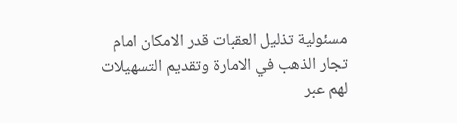مسئولية تذليل العقبات قدر الامكان امام تجار الذهب في الامارة وتقديم التسهيلات لهم عبر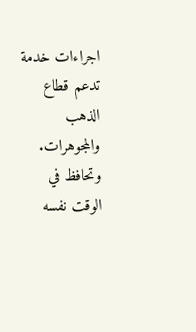اجراءات خدمة تدعم قطاع الذهب والمجوهرات. وتحافظ في الوقت نفسه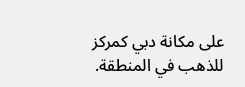على مكانة دبي كمركز للذهب في المنطقة.